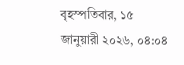বৃহস্পতিবার, ১৫ জানুয়ারী ২০২৬, ০৪:০৪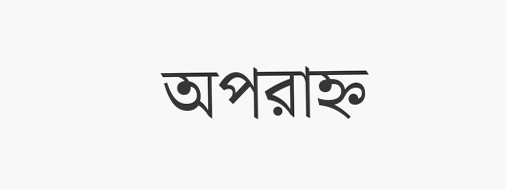অপরাহ্ন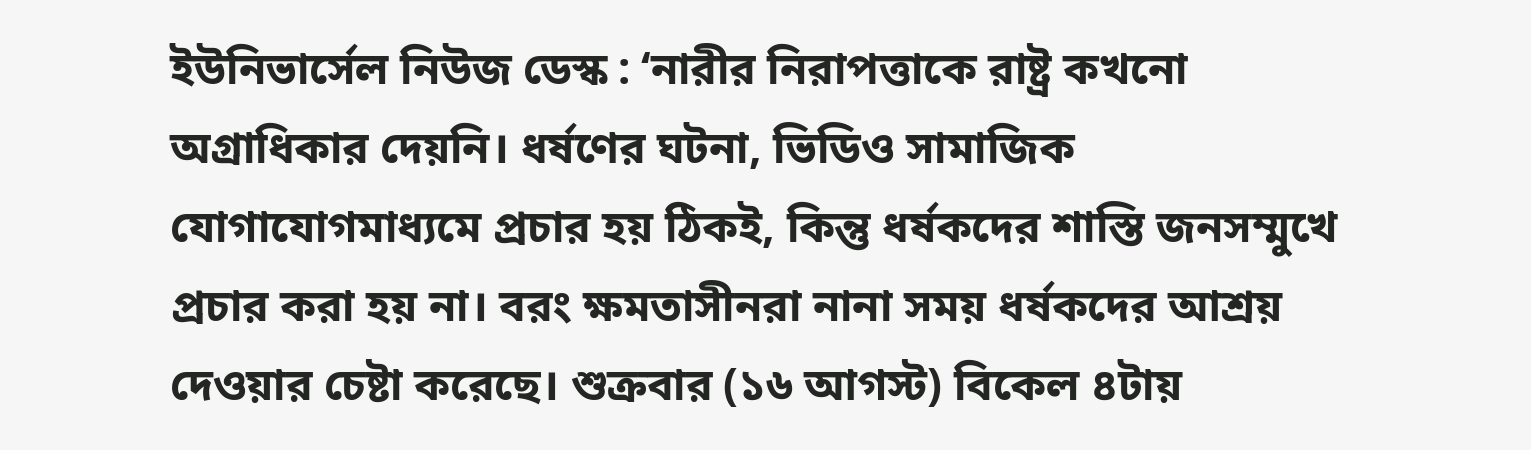ইউনিভার্সেল নিউজ ডেস্ক : ‘নারীর নিরাপত্তাকে রাষ্ট্র কখনো অগ্রাধিকার দেয়নি। ধর্ষণের ঘটনা, ভিডিও সামাজিক যোগাযোগমাধ্যমে প্রচার হয় ঠিকই, কিন্তু ধর্ষকদের শাস্তি জনসম্মুখে প্রচার করা হয় না। বরং ক্ষমতাসীনরা নানা সময় ধর্ষকদের আশ্রয় দেওয়ার চেষ্টা করেছে। শুক্রবার (১৬ আগস্ট) বিকেল ৪টায়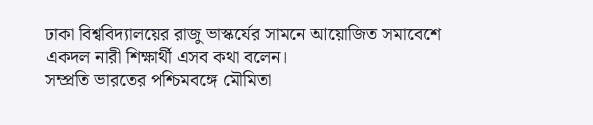ঢাকা বিশ্ববিদ্যালয়ের রাজু ভাস্কর্যের সামনে আয়োজিত সমাবেশে একদল নারী শিক্ষার্থী এসব কথা বলেন।
সম্প্রতি ভারতের পশ্চিমবঙ্গে মৌমিতা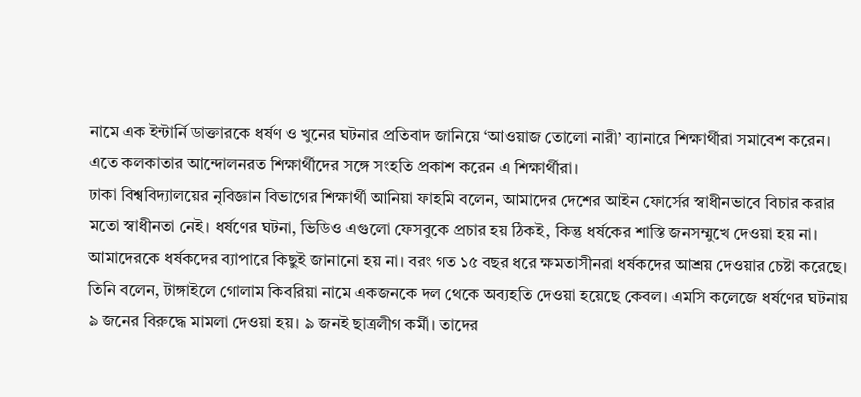নামে এক ইন্টার্নি ডাক্তারকে ধর্ষণ ও খুনের ঘটনার প্রতিবাদ জানিয়ে ‘আওয়াজ তোলো নারী’ ব্যানারে শিক্ষার্থীরা সমাবেশ করেন। এতে কলকাতার আন্দোলনরত শিক্ষার্থীদের সঙ্গে সংহতি প্রকাশ করেন এ শিক্ষার্থীরা।
ঢাকা বিশ্ববিদ্যালয়ের নৃবিজ্ঞান বিভাগের শিক্ষার্থী আনিয়া ফাহমি বলেন, আমাদের দেশের আইন ফোর্সের স্বাধীনভাবে বিচার করার মতো স্বাধীনতা নেই। ধর্ষণের ঘটনা, ভিডিও এগুলো ফেসবুকে প্রচার হয় ঠিকই, কিন্তু ধর্ষকের শাস্তি জনসম্মুখে দেওয়া হয় না। আমাদেরকে ধর্ষকদের ব্যাপারে কিছুই জানানো হয় না। বরং গত ১৫ বছর ধরে ক্ষমতাসীনরা ধর্ষকদের আশ্রয় দেওয়ার চেষ্টা করেছে।
তিনি বলেন, টাঙ্গাইলে গোলাম কিবরিয়া নামে একজনকে দল থেকে অব্যহতি দেওয়া হয়েছে কেবল। এমসি কলেজে ধর্ষণের ঘটনায় ৯ জনের বিরুদ্ধে মামলা দেওয়া হয়। ৯ জনই ছাত্রলীগ কর্মী। তাদের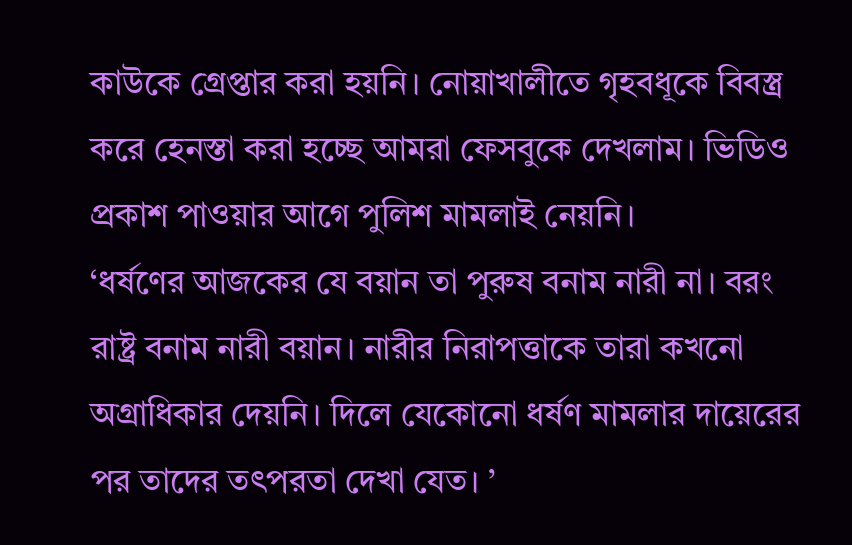কাউকে গ্রেপ্তার করা হয়নি। নোয়াখালীতে গৃহবধূকে বিবস্ত্র করে হেনস্তা করা হচ্ছে আমরা ফেসবুকে দেখলাম। ভিডিও প্রকাশ পাওয়ার আগে পুলিশ মামলাই নেয়নি।
‘ধর্ষণের আজকের যে বয়ান তা পুরুষ বনাম নারী না। বরং রাষ্ট্র বনাম নারী বয়ান। নারীর নিরাপত্তাকে তারা কখনো অগ্রাধিকার দেয়নি। দিলে যেকোনো ধর্ষণ মামলার দায়েরের পর তাদের তৎপরতা দেখা যেত। ’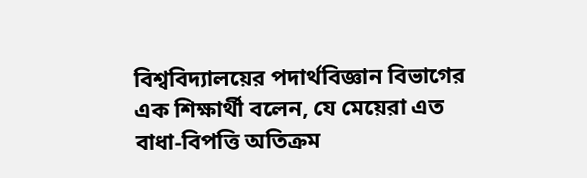বিশ্ববিদ্যালয়ের পদার্থবিজ্ঞান বিভাগের এক শিক্ষার্থী বলেন, যে মেয়েরা এত বাধা-বিপত্তি অতিক্রম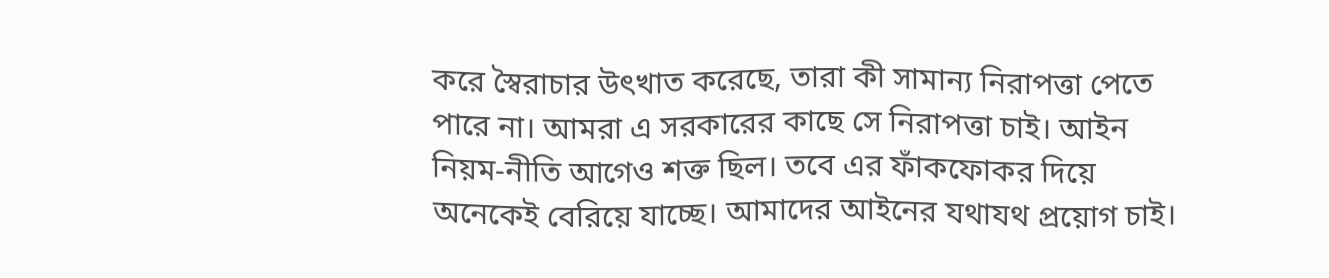করে স্বৈরাচার উৎখাত করেছে, তারা কী সামান্য নিরাপত্তা পেতে পারে না। আমরা এ সরকারের কাছে সে নিরাপত্তা চাই। আইন নিয়ম-নীতি আগেও শক্ত ছিল। তবে এর ফাঁকফোকর দিয়ে অনেকেই বেরিয়ে যাচ্ছে। আমাদের আইনের যথাযথ প্রয়োগ চাই।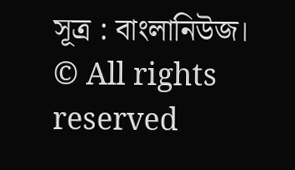সূত্র : বাংলানিউজ।
© All rights reserved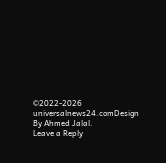©2022-2026 universalnews24.comDesign By Ahmed Jalal.
Leave a Reply